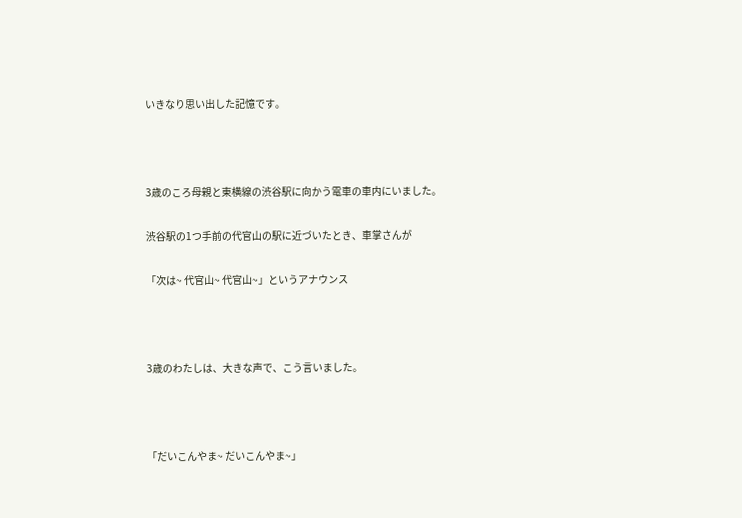いきなり思い出した記憶です。



3歳のころ母親と東横線の渋谷駅に向かう電車の車内にいました。

渋谷駅の1つ手前の代官山の駅に近づいたとき、車掌さんが

「次は~ 代官山~ 代官山~」というアナウンス



3歳のわたしは、大きな声で、こう言いました。



「だいこんやま~ だいこんやま~」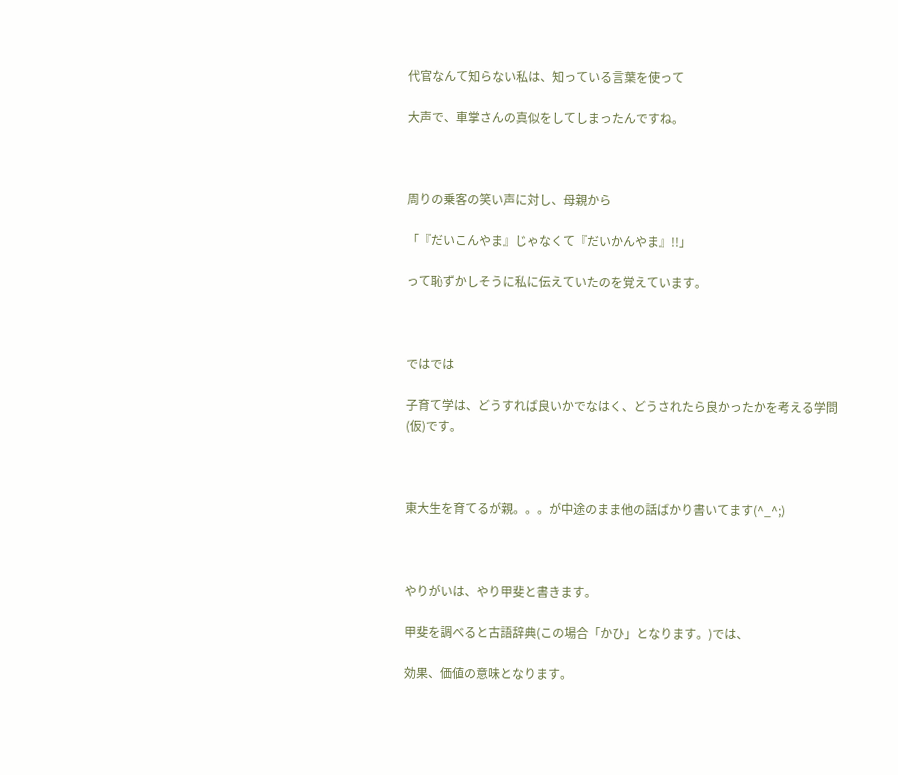代官なんて知らない私は、知っている言葉を使って

大声で、車掌さんの真似をしてしまったんですね。



周りの乗客の笑い声に対し、母親から

「『だいこんやま』じゃなくて『だいかんやま』!!」

って恥ずかしそうに私に伝えていたのを覚えています。



ではでは

子育て学は、どうすれば良いかでなはく、どうされたら良かったかを考える学問(仮)です。



東大生を育てるが親。。。が中途のまま他の話ばかり書いてます(^_^;)



やりがいは、やり甲斐と書きます。

甲斐を調べると古語辞典(この場合「かひ」となります。)では、

効果、価値の意味となります。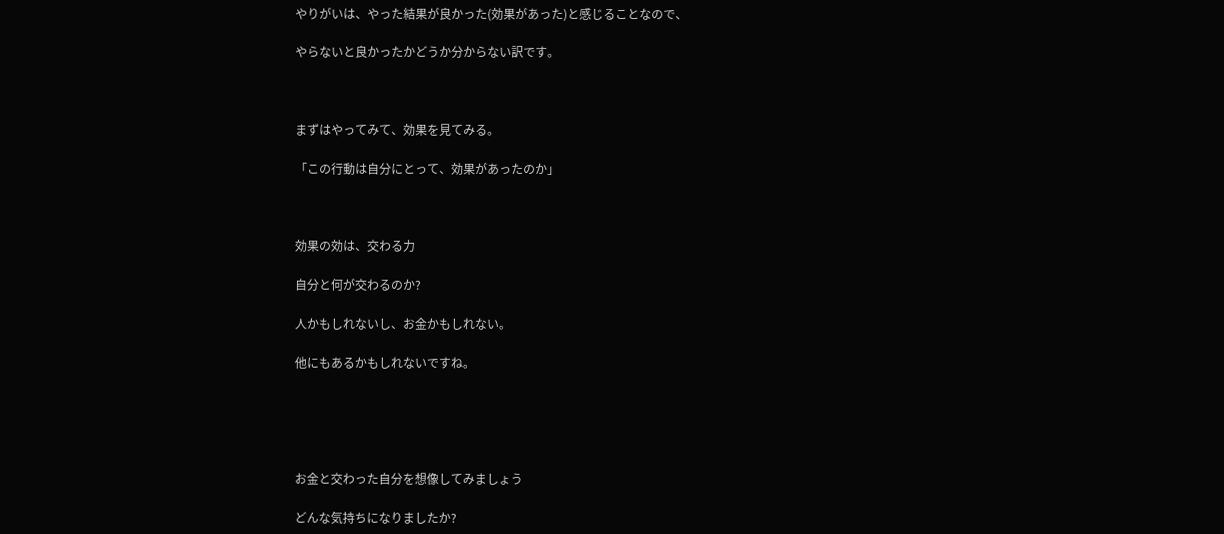やりがいは、やった結果が良かった(効果があった)と感じることなので、

やらないと良かったかどうか分からない訳です。



まずはやってみて、効果を見てみる。

「この行動は自分にとって、効果があったのか」



効果の効は、交わる力

自分と何が交わるのか?

人かもしれないし、お金かもしれない。

他にもあるかもしれないですね。





お金と交わった自分を想像してみましょう

どんな気持ちになりましたか?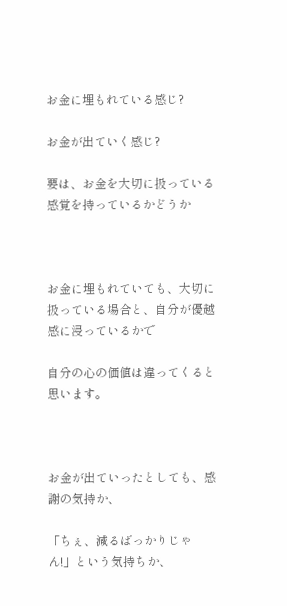お金に埋もれている感じ?

お金が出ていく感じ?

要は、お金を大切に扱っている感覚を持っているかどうか



お金に埋もれていても、大切に扱っている場合と、自分が優越感に浸っているかで

自分の心の価値は違ってくると思います。



お金が出ていったとしても、感謝の気持か、

「ちぇ、減るばっかりじゃん!」という気持ちか、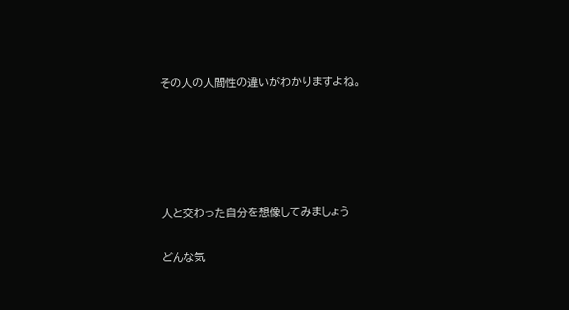その人の人間性の違いがわかりますよね。





人と交わった自分を想像してみましょう

どんな気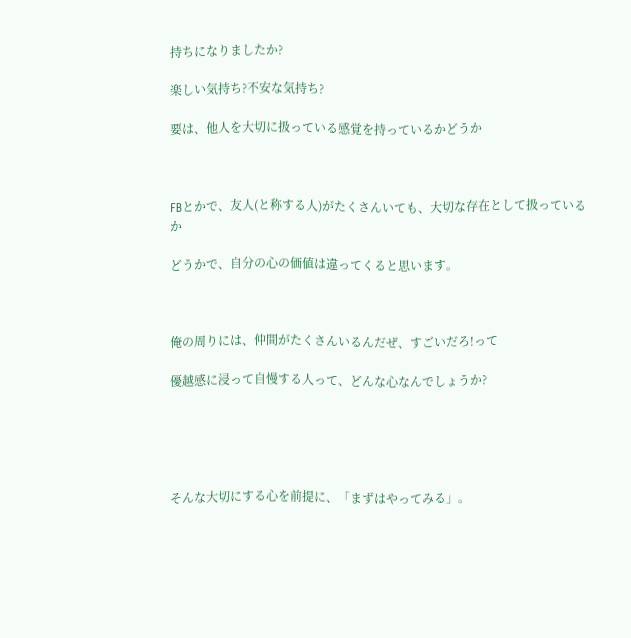持ちになりましたか?

楽しい気持ち?不安な気持ち?

要は、他人を大切に扱っている感覚を持っているかどうか



FBとかで、友人(と称する人)がたくさんいても、大切な存在として扱っているか

どうかで、自分の心の価値は違ってくると思います。



俺の周りには、仲間がたくさんいるんだぜ、すごいだろ!って

優越感に浸って自慢する人って、どんな心なんでしょうか?





そんな大切にする心を前提に、「まずはやってみる」。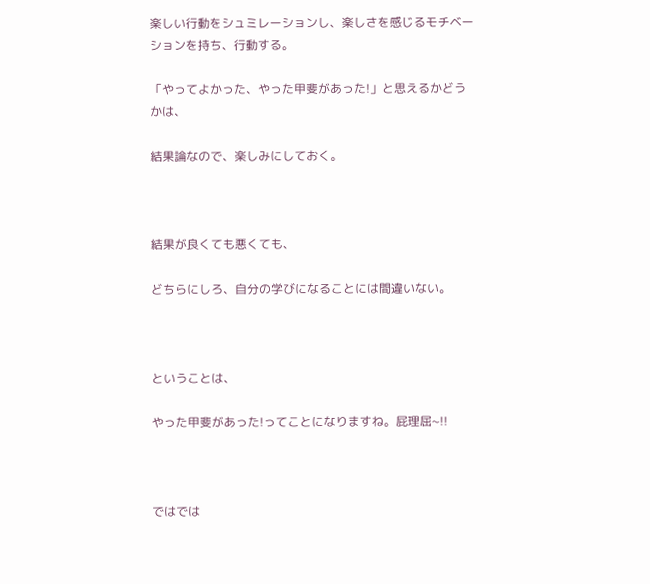楽しい行動をシュミレーションし、楽しさを感じるモチベーションを持ち、行動する。

「やってよかった、やった甲斐があった!」と思えるかどうかは、

結果論なので、楽しみにしておく。



結果が良くても悪くても、

どちらにしろ、自分の学びになることには間違いない。



ということは、

やった甲斐があった!ってことになりますね。屁理屈~!!



ではでは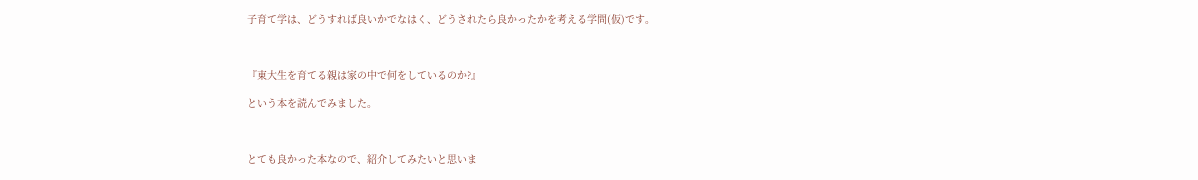子育て学は、どうすれば良いかでなはく、どうされたら良かったかを考える学問(仮)です。



『東大生を育てる親は家の中で何をしているのか?』

という本を読んでみました。



とても良かった本なので、紹介してみたいと思いま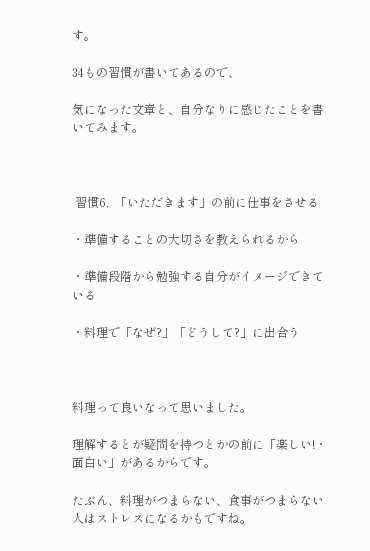す。

34もの習慣が書いてあるので、

気になった文章と、自分なりに感じたことを書いてみます。



 習慣6.  「いただきます」の前に仕事をさせる

・準備することの大切さを教えられるから

・準備段階から勉強する自分がイメージできている

・料理で「なぜ?」「どうして?」に出合う



料理って良いなって思いました。

理解するとが疑問を持つとかの前に「楽しい!・面白い」があるからです。

たぶん、料理がつまらない、食事がつまらない人はストレスになるかもですね。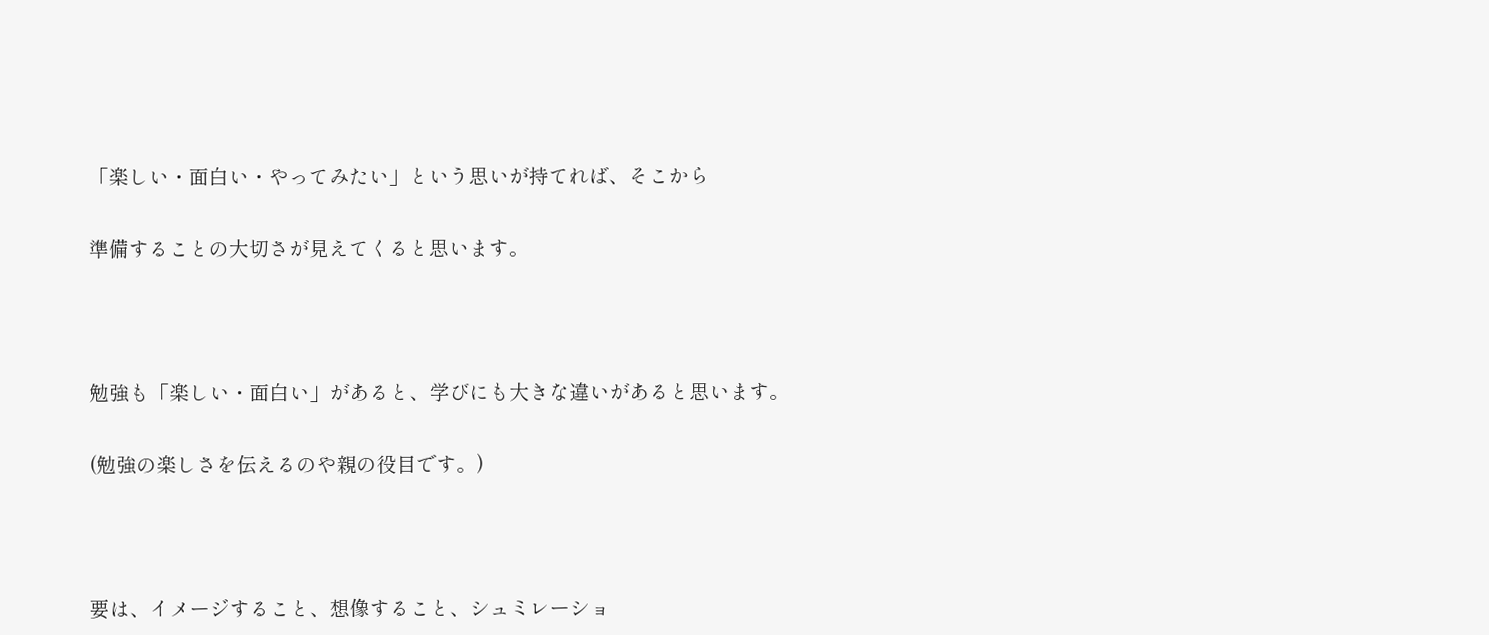「楽しい・面白い・やってみたい」という思いが持てれば、そこから

準備することの大切さが見えてくると思います。



勉強も「楽しい・面白い」があると、学びにも大きな違いがあると思います。

(勉強の楽しさを伝えるのや親の役目です。)



要は、イメージすること、想像すること、シュミレーショ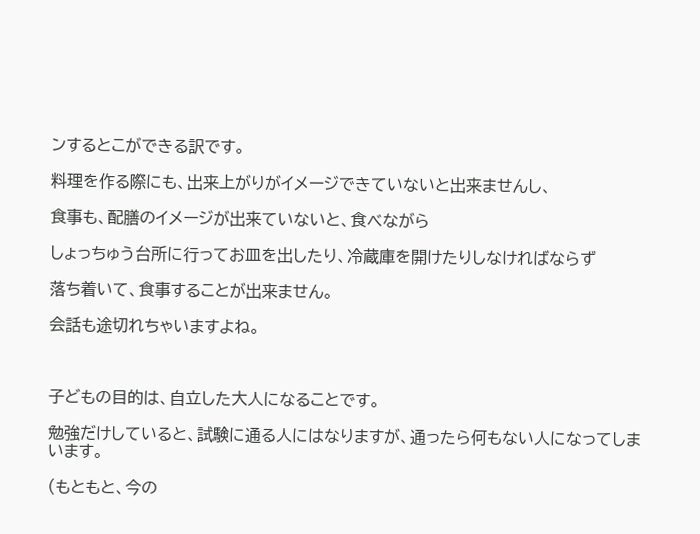ンするとこができる訳です。

料理を作る際にも、出来上がりがイメージできていないと出来ませんし、

食事も、配膳のイメージが出来ていないと、食べながら

しょっちゅう台所に行ってお皿を出したり、冷蔵庫を開けたりしなければならず

落ち着いて、食事することが出来ません。

会話も途切れちゃいますよね。



子どもの目的は、自立した大人になることです。

勉強だけしていると、試験に通る人にはなりますが、通ったら何もない人になってしまいます。

(もともと、今の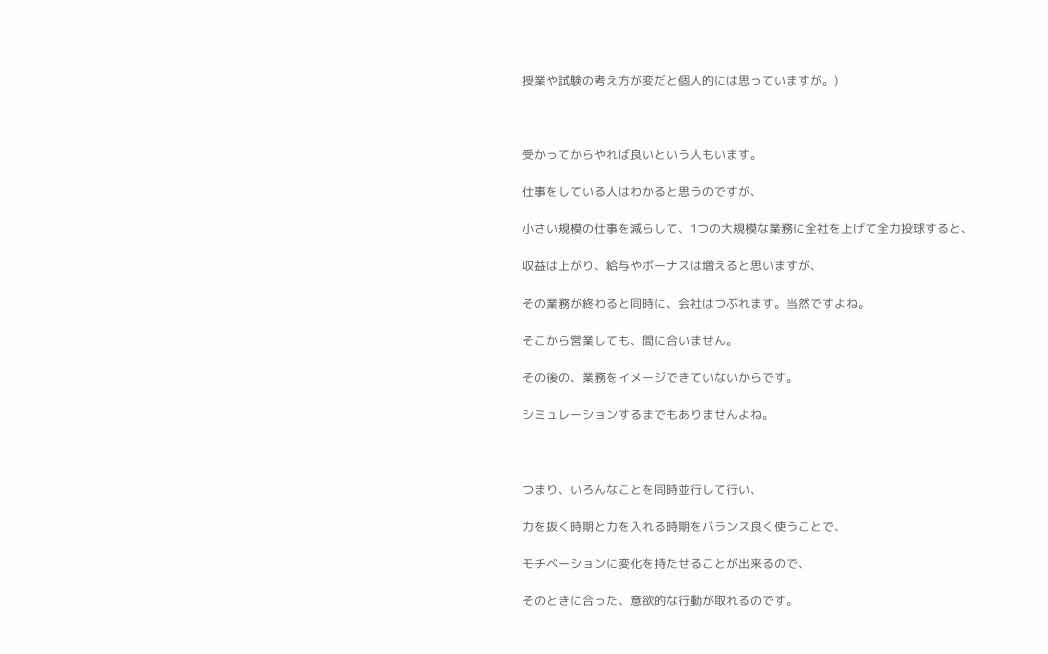授業や試験の考え方が変だと個人的には思っていますが。)



受かってからやれば良いという人もいます。

仕事をしている人はわかると思うのですが、

小さい規模の仕事を減らして、1つの大規模な業務に全社を上げて全力投球すると、

収益は上がり、給与やボーナスは増えると思いますが、

その業務が終わると同時に、会社はつぶれます。当然ですよね。

そこから営業しても、間に合いません。

その後の、業務をイメージできていないからです。

シミュレーションするまでもありませんよね。



つまり、いろんなことを同時並行して行い、

力を抜く時期と力を入れる時期をバランス良く使うことで、

モチベーションに変化を持たせることが出来るので、

そのときに合った、意欲的な行動が取れるのです。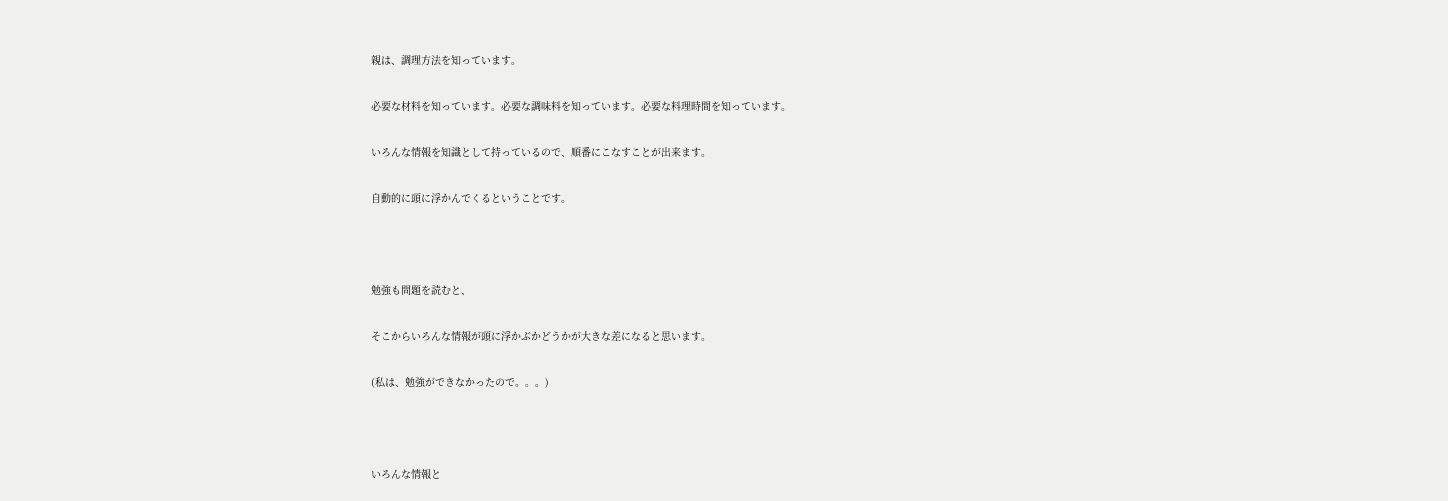親は、調理方法を知っています。

必要な材料を知っています。必要な調味料を知っています。必要な料理時間を知っています。

いろんな情報を知識として持っているので、順番にこなすことが出来ます。

自動的に頭に浮かんでくるということです。



勉強も問題を読むと、

そこからいろんな情報が頭に浮かぶかどうかが大きな差になると思います。

(私は、勉強ができなかったので。。。)



いろんな情報と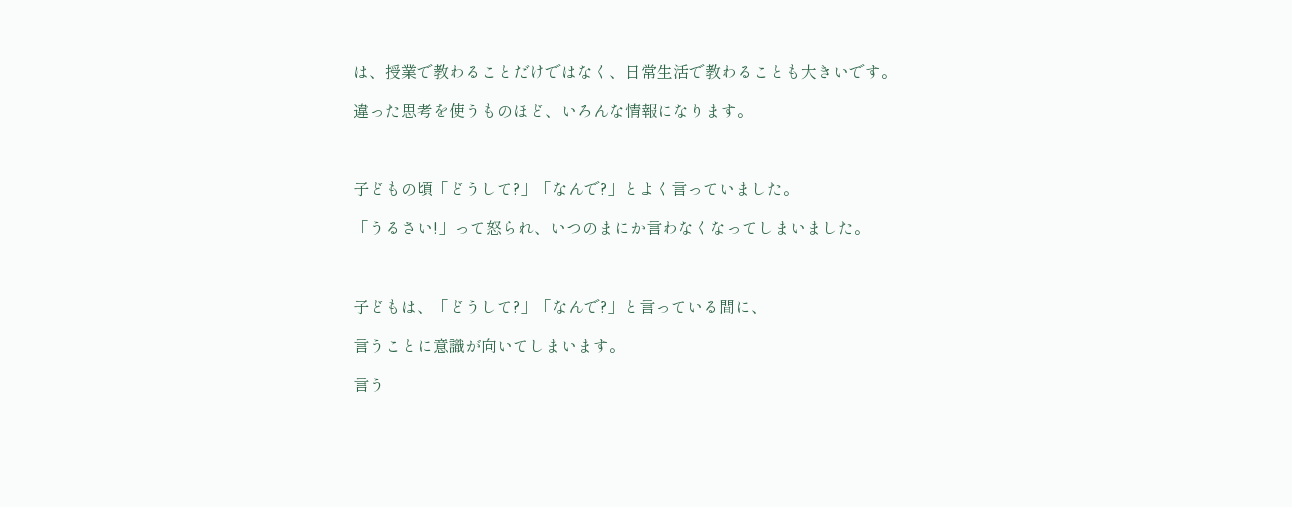は、授業で教わることだけではなく、日常生活で教わることも大きいです。

違った思考を使うものほど、いろんな情報になります。



子どもの頃「どうして?」「なんで?」とよく言っていました。

「うるさい!」って怒られ、いつのまにか言わなくなってしまいました。



子どもは、「どうして?」「なんで?」と言っている間に、

言うことに意識が向いてしまいます。

言う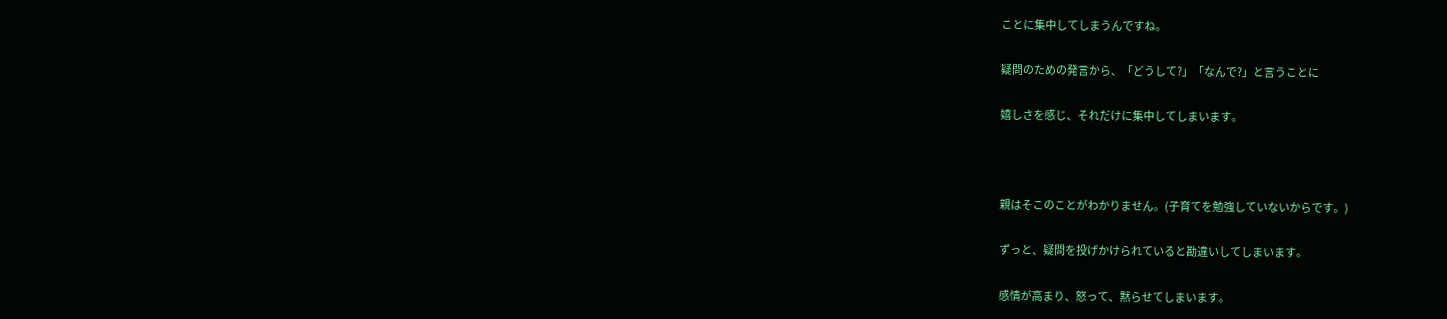ことに集中してしまうんですね。

疑問のための発言から、「どうして?」「なんで?」と言うことに

嬉しさを感じ、それだけに集中してしまいます。



親はそこのことがわかりません。(子育てを勉強していないからです。)

ずっと、疑問を投げかけられていると勘違いしてしまいます。

感情が高まり、怒って、黙らせてしまいます。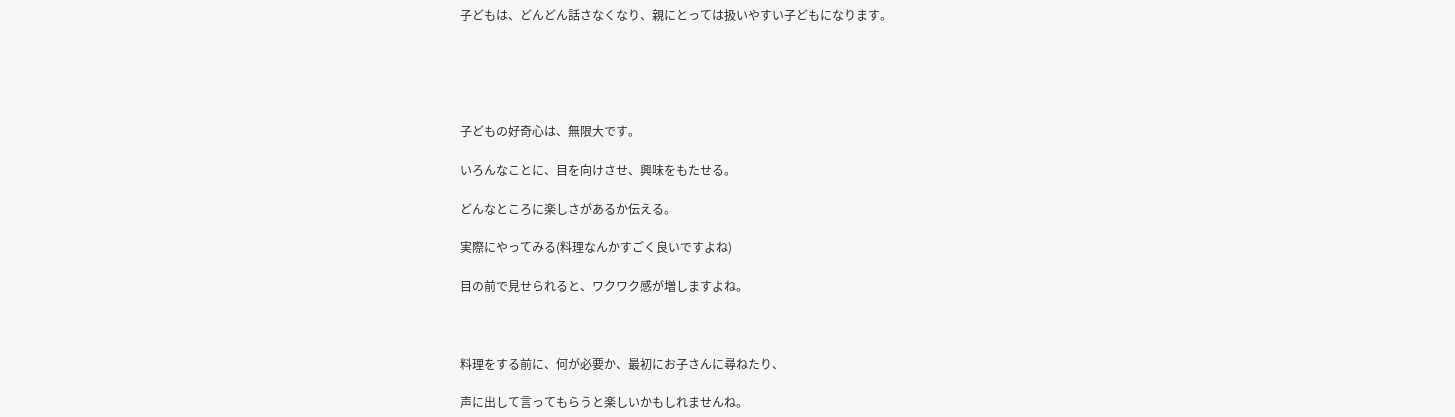子どもは、どんどん話さなくなり、親にとっては扱いやすい子どもになります。





子どもの好奇心は、無限大です。

いろんなことに、目を向けさせ、興味をもたせる。

どんなところに楽しさがあるか伝える。

実際にやってみる(料理なんかすごく良いですよね)

目の前で見せられると、ワクワク感が増しますよね。



料理をする前に、何が必要か、最初にお子さんに尋ねたり、

声に出して言ってもらうと楽しいかもしれませんね。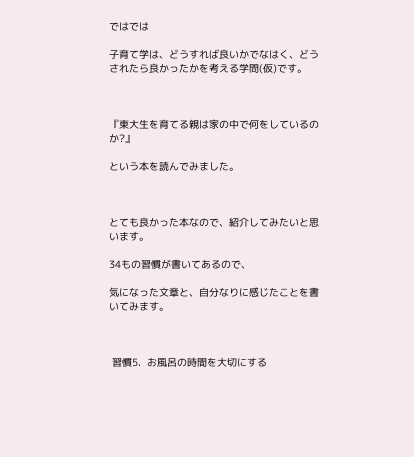ではでは

子育て学は、どうすれば良いかでなはく、どうされたら良かったかを考える学問(仮)です。



『東大生を育てる親は家の中で何をしているのか?』

という本を読んでみました。



とても良かった本なので、紹介してみたいと思います。

34もの習慣が書いてあるので、

気になった文章と、自分なりに感じたことを書いてみます。



 習慣5.  お風呂の時間を大切にする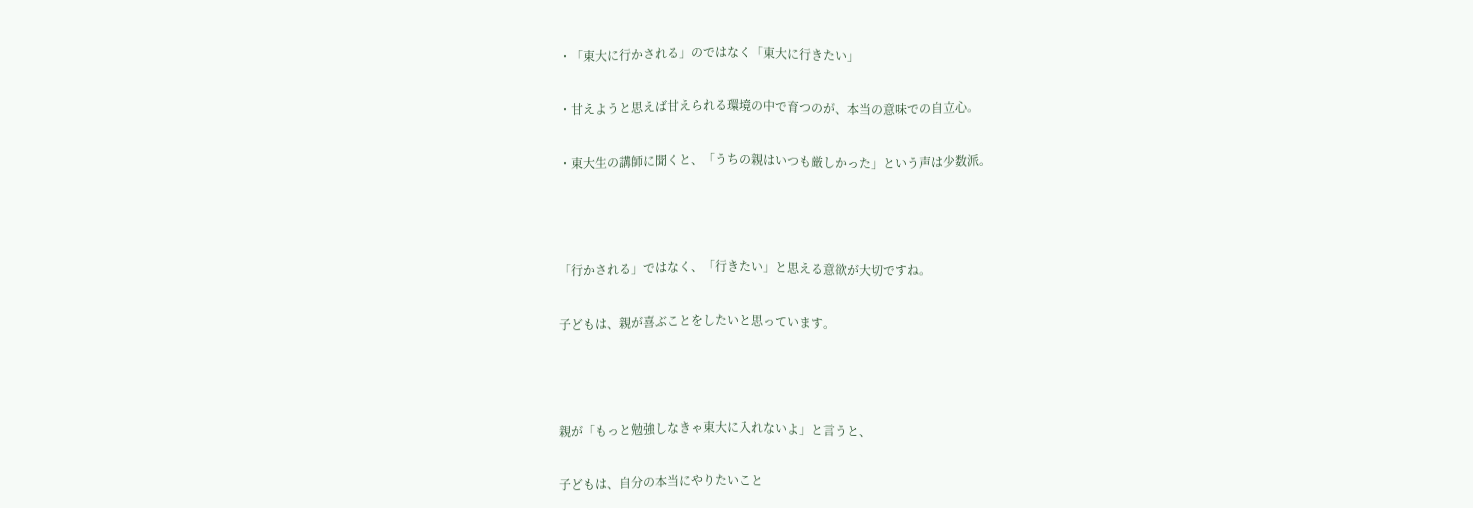・「東大に行かされる」のではなく「東大に行きたい」

・甘えようと思えば甘えられる環境の中で育つのが、本当の意味での自立心。

・東大生の講師に聞くと、「うちの親はいつも厳しかった」という声は少数派。



「行かされる」ではなく、「行きたい」と思える意欲が大切ですね。

子どもは、親が喜ぶことをしたいと思っています。



親が「もっと勉強しなきゃ東大に入れないよ」と言うと、

子どもは、自分の本当にやりたいこと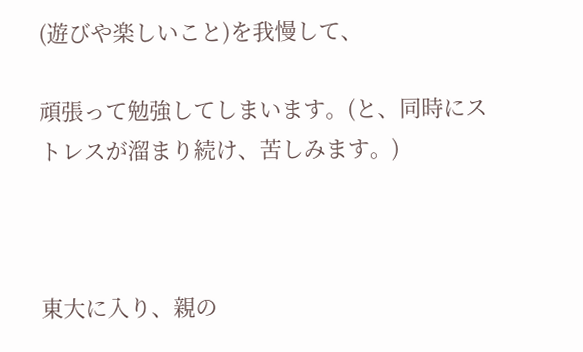(遊びや楽しいこと)を我慢して、

頑張って勉強してしまいます。(と、同時にストレスが溜まり続け、苦しみます。)



東大に入り、親の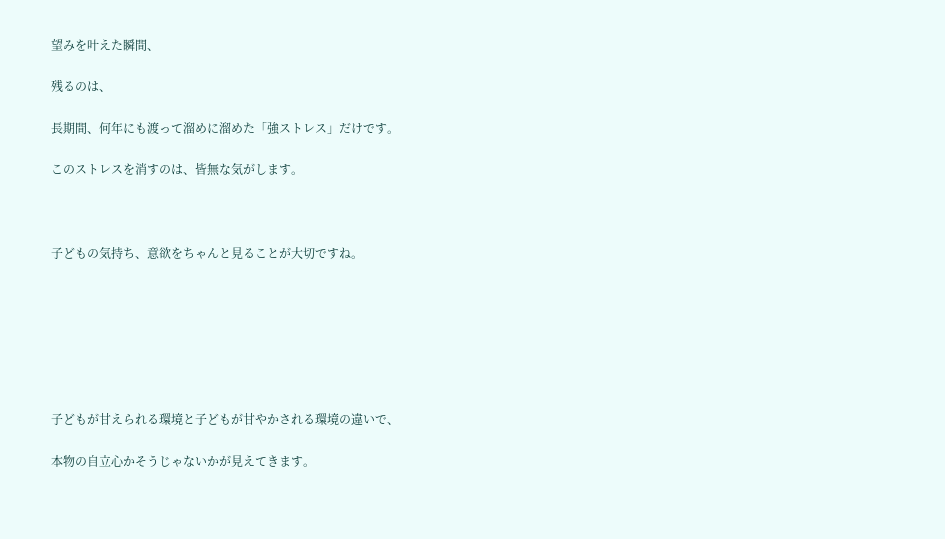望みを叶えた瞬間、

残るのは、

長期間、何年にも渡って溜めに溜めた「強ストレス」だけです。

このストレスを消すのは、皆無な気がします。



子どもの気持ち、意欲をちゃんと見ることが大切ですね。







子どもが甘えられる環境と子どもが甘やかされる環境の違いで、

本物の自立心かそうじゃないかが見えてきます。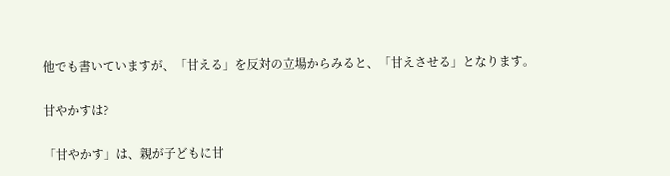他でも書いていますが、「甘える」を反対の立場からみると、「甘えさせる」となります。

甘やかすは?

「甘やかす」は、親が子どもに甘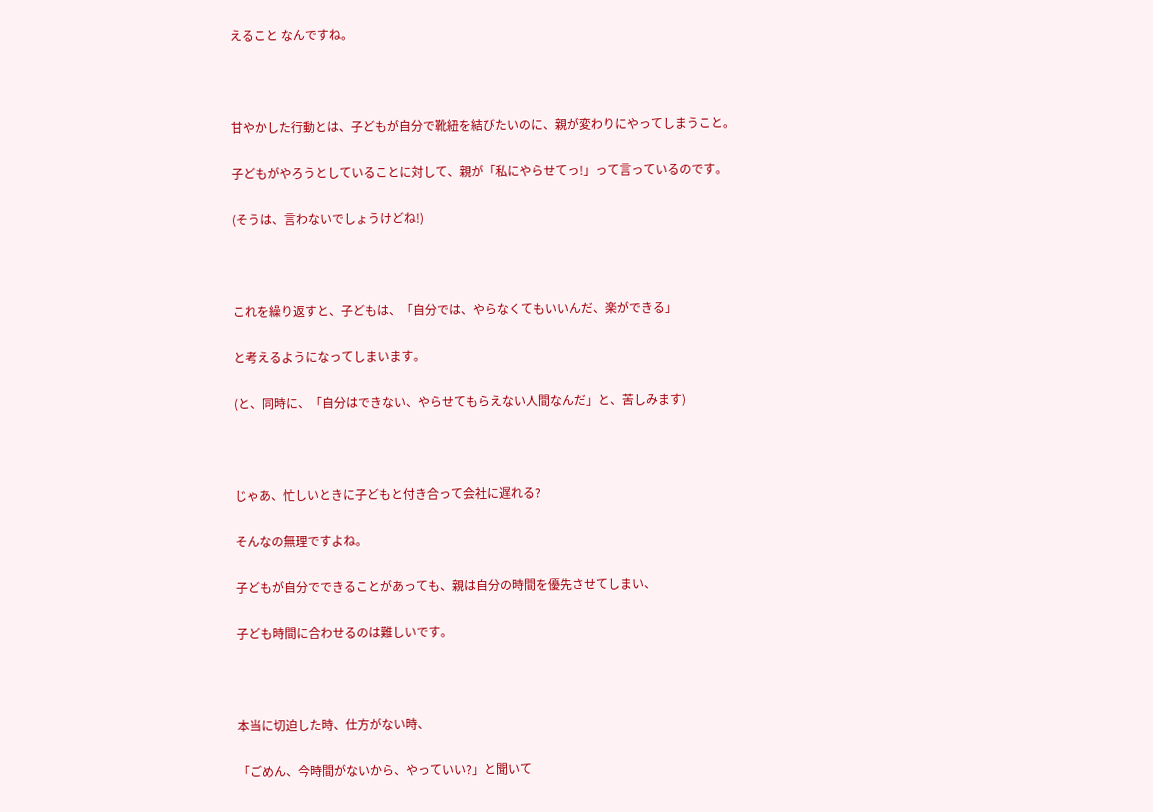えること なんですね。



甘やかした行動とは、子どもが自分で靴紐を結びたいのに、親が変わりにやってしまうこと。

子どもがやろうとしていることに対して、親が「私にやらせてっ!」って言っているのです。

(そうは、言わないでしょうけどね!)



これを繰り返すと、子どもは、「自分では、やらなくてもいいんだ、楽ができる」

と考えるようになってしまいます。

(と、同時に、「自分はできない、やらせてもらえない人間なんだ」と、苦しみます)



じゃあ、忙しいときに子どもと付き合って会社に遅れる?

そんなの無理ですよね。

子どもが自分でできることがあっても、親は自分の時間を優先させてしまい、

子ども時間に合わせるのは難しいです。



本当に切迫した時、仕方がない時、

「ごめん、今時間がないから、やっていい?」と聞いて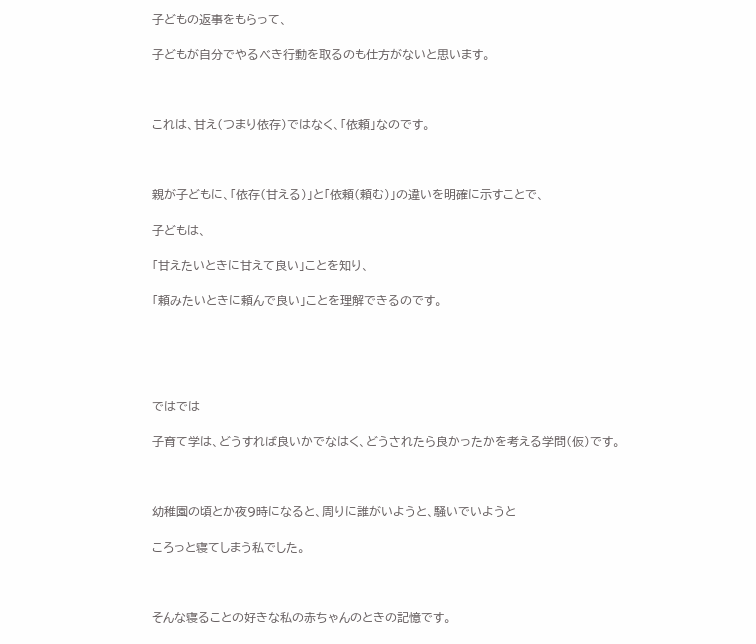子どもの返事をもらって、

子どもが自分でやるべき行動を取るのも仕方がないと思います。



これは、甘え(つまり依存)ではなく、「依頼」なのです。



親が子どもに、「依存(甘える)」と「依頼(頼む)」の違いを明確に示すことで、

子どもは、

「甘えたいときに甘えて良い」ことを知り、

「頼みたいときに頼んで良い」ことを理解できるのです。





ではでは

子育て学は、どうすれば良いかでなはく、どうされたら良かったかを考える学問(仮)です。



幼稚園の頃とか夜9時になると、周りに誰がいようと、騒いでいようと

ころっと寝てしまう私でした。



そんな寝ることの好きな私の赤ちゃんのときの記憶です。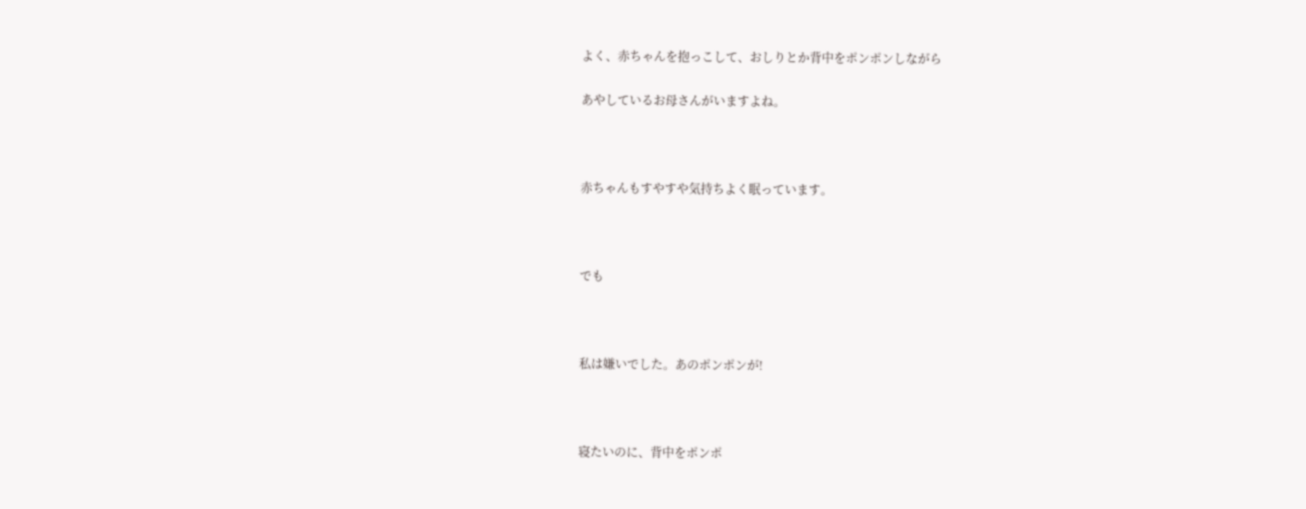よく、赤ちゃんを抱っこして、おしりとか背中をポンポンしながら

あやしているお母さんがいますよね。



赤ちゃんもすやすや気持ちよく眠っています。



でも



私は嫌いでした。あのポンポンが!



寝たいのに、背中をポンポ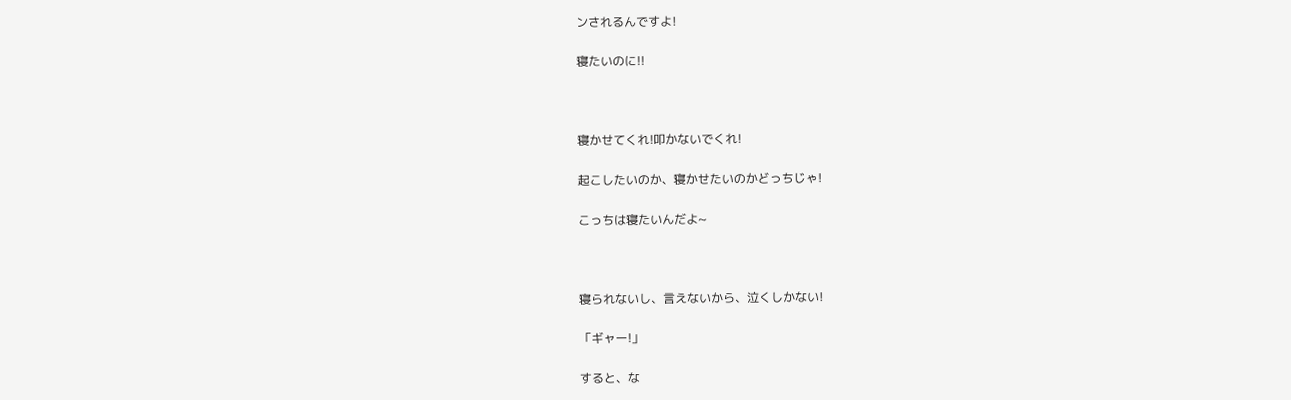ンされるんですよ!

寝たいのに!!



寝かせてくれ!叩かないでくれ!

起こしたいのか、寝かせたいのかどっちじゃ!

こっちは寝たいんだよ~



寝られないし、言えないから、泣くしかない!

「ギャー!」

すると、な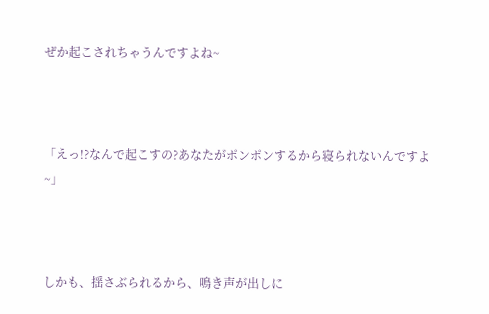ぜか起こされちゃうんですよね~



「えっ!?なんで起こすの?あなたがポンポンするから寝られないんですよ~」



しかも、揺さぶられるから、鳴き声が出しに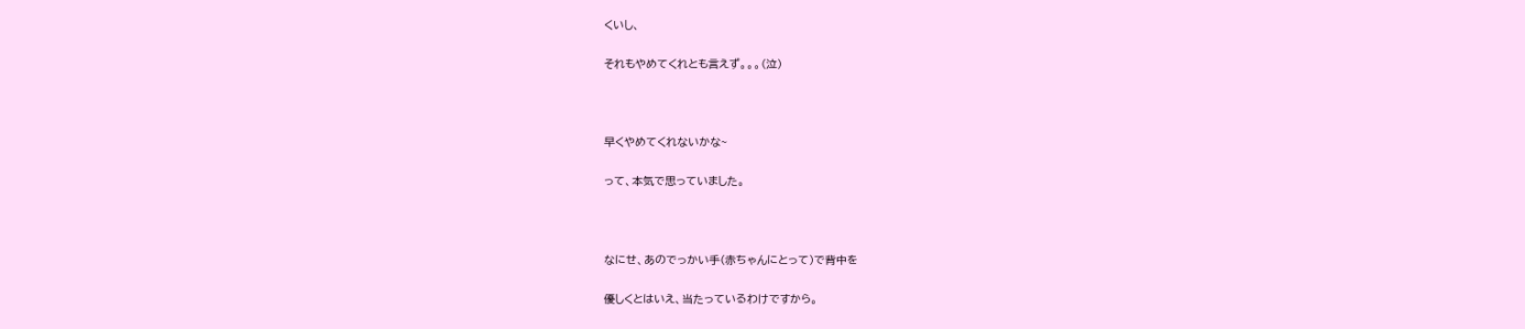くいし、

それもやめてくれとも言えず。。。(泣)



早くやめてくれないかな~

って、本気で思っていました。



なにせ、あのでっかい手(赤ちゃんにとって)で背中を

優しくとはいえ、当たっているわけですから。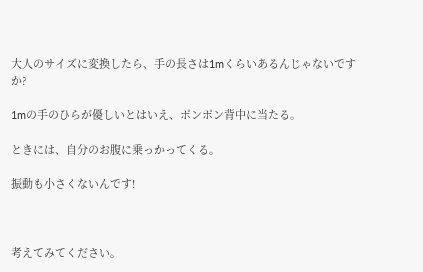大人のサイズに変換したら、手の長さは1mくらいあるんじゃないですか?

1mの手のひらが優しいとはいえ、ポンポン背中に当たる。

ときには、自分のお腹に乗っかってくる。

振動も小さくないんです!



考えてみてください。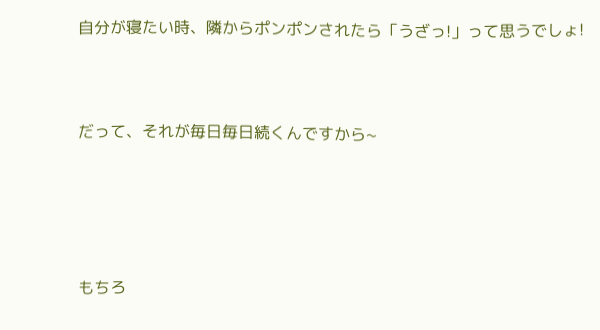自分が寝たい時、隣からポンポンされたら「うざっ!」って思うでしょ!



だって、それが毎日毎日続くんですから~





もちろ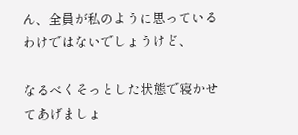ん、全員が私のように思っているわけではないでしょうけど、

なるべくそっとした状態で寝かせてあげましょ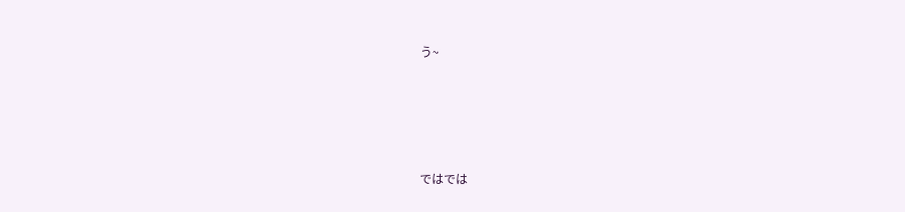う~





ではでは